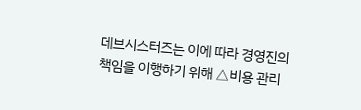데브시스터즈는 이에 따라 경영진의 책임을 이행하기 위해 △비용 관리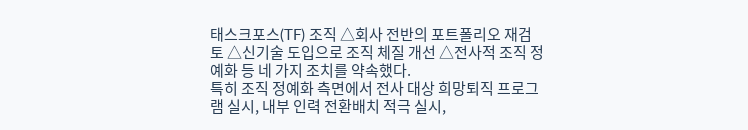태스크포스(TF) 조직 △회사 전반의 포트폴리오 재검토 △신기술 도입으로 조직 체질 개선 △전사적 조직 정예화 등 네 가지 조치를 약속했다.
특히 조직 정예화 측면에서 전사 대상 희망퇴직 프로그램 실시, 내부 인력 전환배치 적극 실시,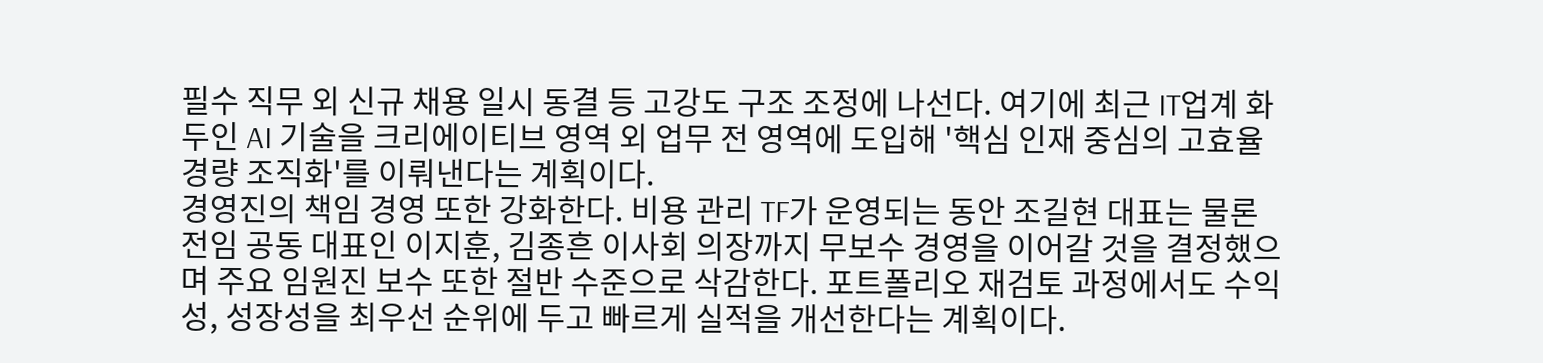필수 직무 외 신규 채용 일시 동결 등 고강도 구조 조정에 나선다. 여기에 최근 IT업계 화두인 AI 기술을 크리에이티브 영역 외 업무 전 영역에 도입해 '핵심 인재 중심의 고효율 경량 조직화'를 이뤄낸다는 계획이다.
경영진의 책임 경영 또한 강화한다. 비용 관리 TF가 운영되는 동안 조길현 대표는 물론 전임 공동 대표인 이지훈, 김종흔 이사회 의장까지 무보수 경영을 이어갈 것을 결정했으며 주요 임원진 보수 또한 절반 수준으로 삭감한다. 포트폴리오 재검토 과정에서도 수익성, 성장성을 최우선 순위에 두고 빠르게 실적을 개선한다는 계획이다.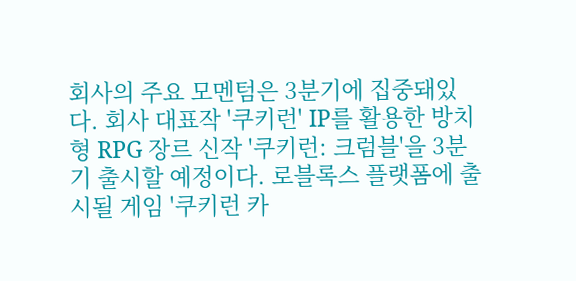회사의 주요 모멘텀은 3분기에 집중돼있다. 회사 대표작 '쿠키런' IP를 활용한 방치형 RPG 장르 신작 '쿠키런: 크럼블'을 3분기 출시할 예정이다. 로블록스 플랫폼에 출시될 게임 '쿠키런 카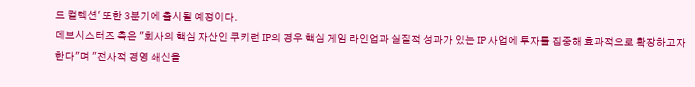드 컬렉션' 또한 3분기에 출시될 예정이다.
데브시스터즈 측은 "회사의 핵심 자산인 쿠키런 IP의 경우 핵심 게임 라인업과 실질적 성과가 있는 IP 사업에 투자를 집중해 효과적으로 확장하고자 한다"며 "전사적 경영 쇄신을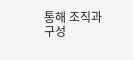통해 조직과 구성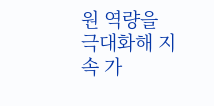원 역량을 극대화해 지속 가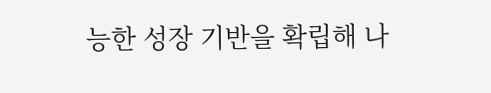능한 성장 기반을 확립해 나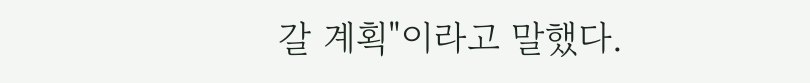갈 계획"이라고 말했다.